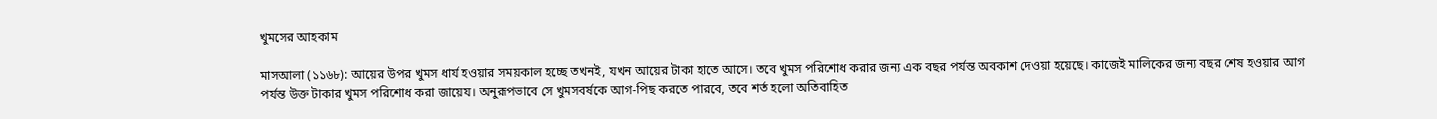খুমসের আহকাম

মাসআলা (১১৬৮): আয়ের উপর খুমস ধার্য হওয়ার সময়কাল হচ্ছে তখনই, যখন আয়ের টাকা হাতে আসে। তবে খুমস পরিশোধ করার জন্য এক বছর পর্যন্ত অবকাশ দেওয়া হয়েছে। কাজেই মালিকের জন্য বছর শেষ হওয়ার আগ পর্যন্ত উক্ত টাকার খুমস পরিশোধ করা জায়েয। অনুরূপভাবে সে খুমসবর্ষকে আগ-পিছ করতে পারবে, তবে শর্ত হলো অতিবাহিত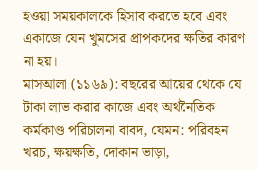হওয়া সময়কালকে হিসাব করতে হবে এবং একাজে যেন খুমসের প্রাপকদের ক্ষতির কারণ না হয়।
মাসআলা (১১৬৯): বছরের আয়ের থেকে যে টাকা লাভ করার কাজে এবং অর্থনৈতিক কর্মকাণ্ড পরিচালনা বাবদ, যেমন: পরিবহন খরচ, ক্ষয়ক্ষতি, দোকান ভাড়া,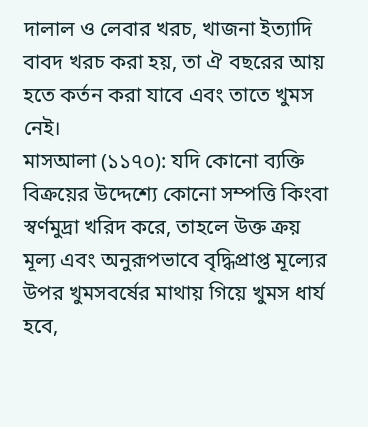দালাল ও লেবার খরচ, খাজনা ইত্যাদি বাবদ খরচ করা হয়, তা ঐ বছরের আয় হতে কর্তন করা যাবে এবং তাতে খুমস নেই।
মাসআলা (১১৭০): যদি কোনো ব্যক্তি বিক্রয়ের উদ্দেশ্যে কোনো সম্পত্তি কিংবা স্বর্ণমুদ্রা খরিদ করে, তাহলে উক্ত ক্রয় মূল্য এবং অনুরূপভাবে বৃদ্ধিপ্রাপ্ত মূল্যের উপর খুমসবর্ষের মাথায় গিয়ে খুমস ধার্য হবে,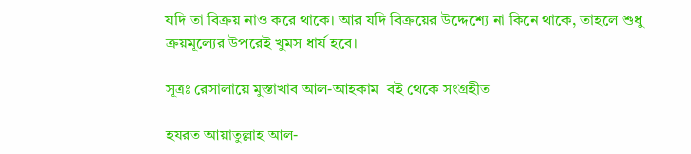যদি তা বিক্রয় নাও করে থাকে। আর যদি বিক্রয়ের উদ্দেশ্যে না কিনে থাকে, তাহলে শুধু ক্রয়মূল্যের উপরেই খুমস ধার্য হবে।

সূত্রঃ রেসালায়ে মুস্তাখাব আল-আহকাম  বই থেকে সংগ্রহীত

হযরত আয়াতুল্লাহ আল-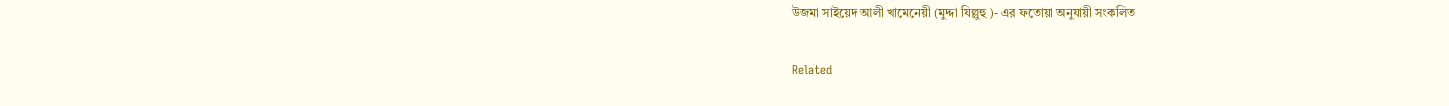উজমা সাইয়েদ আলী খামেনেয়ী (মুদ্দা যিল্লুহু )- এর ফতোয়া অনুযায়ী সংকলিত

Related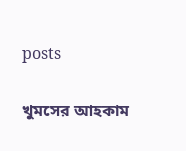posts

খুমসের আহকাম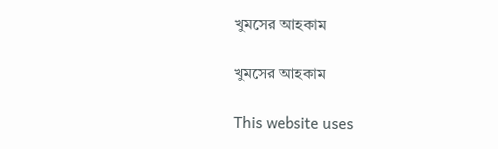খুমসের আহকাম

খুমসের আহকাম

This website uses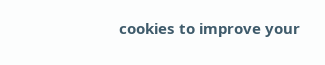cookies to improve your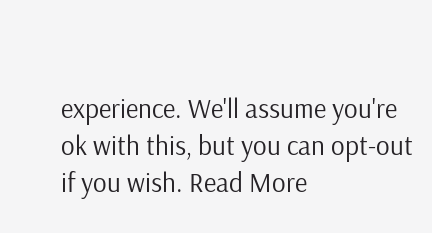experience. We'll assume you're ok with this, but you can opt-out if you wish. Read More